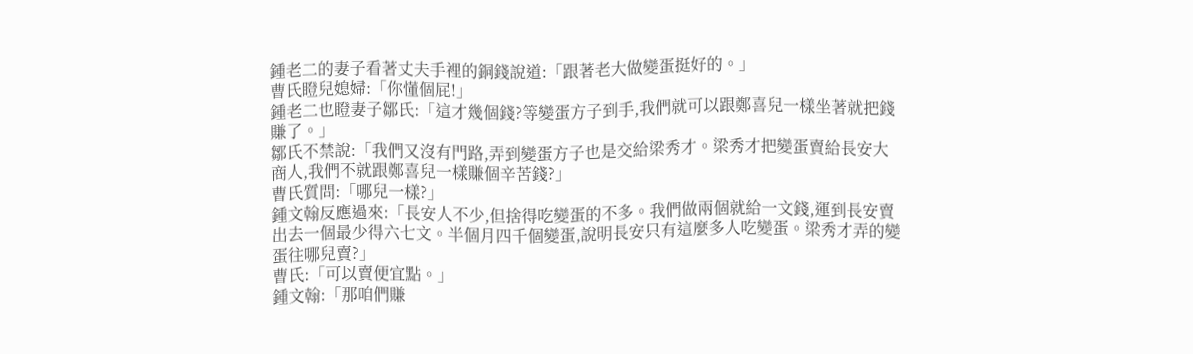鍾老二的妻子看著丈夫手裡的銅錢說道:「跟著老大做變蛋挺好的。」
曹氏瞪兒媳婦:「你懂個屁!」
鍾老二也瞪妻子鄒氏:「這才幾個錢?等變蛋方子到手,我們就可以跟鄭喜兒一樣坐著就把錢賺了。」
鄒氏不禁說:「我們又沒有門路,弄到變蛋方子也是交給梁秀才。梁秀才把變蛋賣給長安大商人,我們不就跟鄭喜兒一樣賺個辛苦錢?」
曹氏質問:「哪兒一樣?」
鍾文翰反應過來:「長安人不少,但捨得吃變蛋的不多。我們做兩個就給一文錢,運到長安賣出去一個最少得六七文。半個月四千個變蛋,說明長安只有這麼多人吃變蛋。梁秀才弄的變蛋往哪兒賣?」
曹氏:「可以賣便宜點。」
鍾文翰:「那咱們賺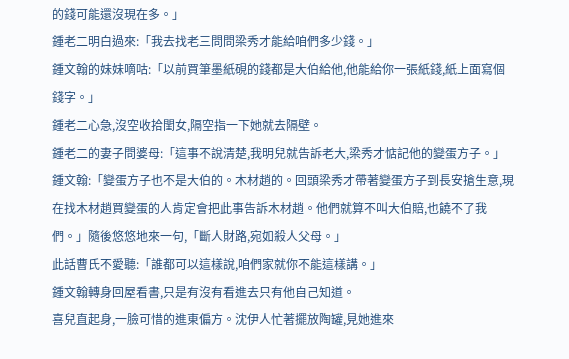的錢可能還沒現在多。」
鍾老二明白過來:「我去找老三問問梁秀才能給咱們多少錢。」
鍾文翰的妹妹嘀咕:「以前買筆墨紙硯的錢都是大伯給他,他能給你一張紙錢,紙上面寫個錢字。」
鍾老二心急,沒空收拾閨女,隔空指一下她就去隔壁。
鍾老二的妻子問婆母:「這事不說清楚,我明兒就告訴老大,梁秀才惦記他的變蛋方子。」
鍾文翰:「變蛋方子也不是大伯的。木材趙的。回頭梁秀才帶著變蛋方子到長安搶生意,現在找木材趙買變蛋的人肯定會把此事告訴木材趙。他們就算不叫大伯賠,也饒不了我們。」隨後悠悠地來一句,「斷人財路,宛如殺人父母。」
此話曹氏不愛聽:「誰都可以這樣說,咱們家就你不能這樣講。」
鍾文翰轉身回屋看書,只是有沒有看進去只有他自己知道。
喜兒直起身,一臉可惜的進東偏方。沈伊人忙著擺放陶罐,見她進來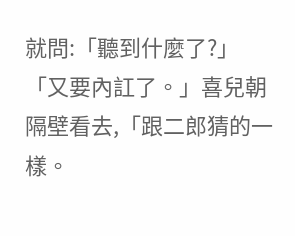就問:「聽到什麼了?」
「又要內訌了。」喜兒朝隔壁看去,「跟二郎猜的一樣。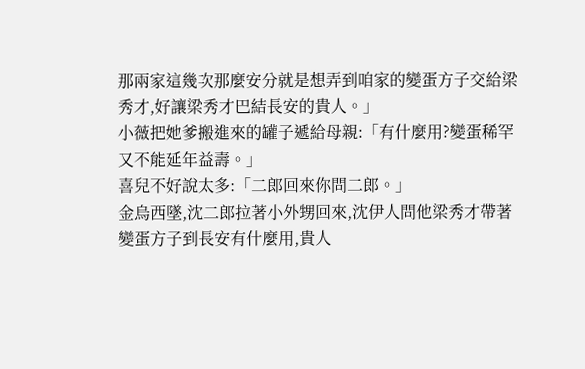那兩家這幾次那麼安分就是想弄到咱家的變蛋方子交給梁秀才,好讓梁秀才巴結長安的貴人。」
小薇把她爹搬進來的罐子遞給母親:「有什麼用?變蛋稀罕又不能延年益壽。」
喜兒不好說太多:「二郎回來你問二郎。」
金烏西墜,沈二郎拉著小外甥回來,沈伊人問他梁秀才帶著變蛋方子到長安有什麼用,貴人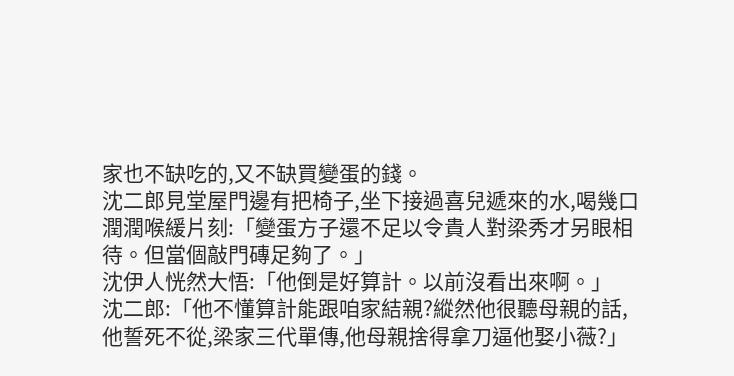家也不缺吃的,又不缺買變蛋的錢。
沈二郎見堂屋門邊有把椅子,坐下接過喜兒遞來的水,喝幾口潤潤喉緩片刻:「變蛋方子還不足以令貴人對梁秀才另眼相待。但當個敲門磚足夠了。」
沈伊人恍然大悟:「他倒是好算計。以前沒看出來啊。」
沈二郎:「他不懂算計能跟咱家結親?縱然他很聽母親的話,他誓死不從,梁家三代單傳,他母親捨得拿刀逼他娶小薇?」